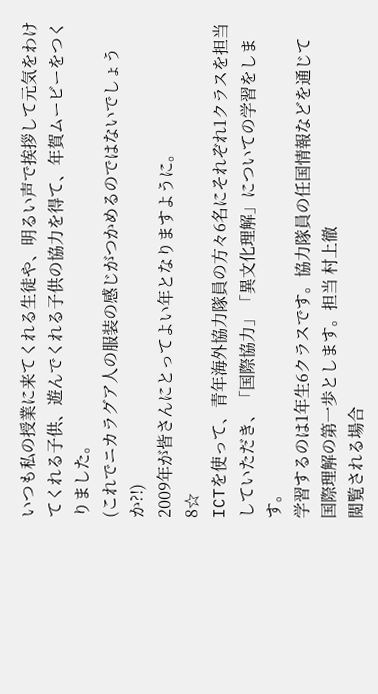いつも私の授業に来てくれる生徒や、明るい声で挨拶して元気をわけてくれる子供、遊んでくれる子供の協力を得て、年賀ムービーをつくりました。
(これでニカラグア人の服装の感じがつかめるのではないでしょうか?!)
2009年が皆さんにとってよい年となりますように。
8☆
ICTを使って、青年海外協力隊員の方々6名にそれぞれ1クラスを担当していただき、「国際協力」「異文化理解」についての学習をします。
学習するのは1年生6クラスです。協力隊員の任国情報などを通じて国際理解の第一歩とします。担当 村上徹
閲覧される場合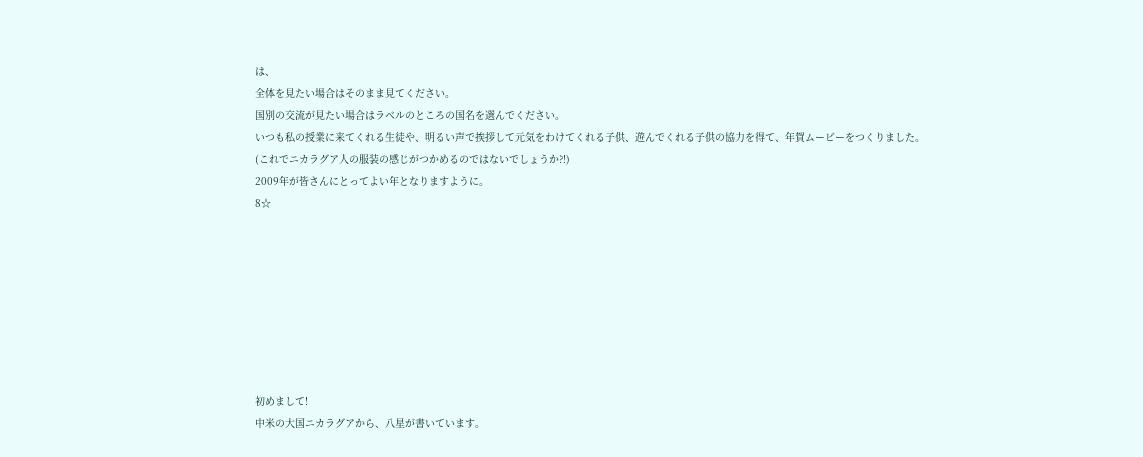は、
全体を見たい場合はそのまま見てください。
国別の交流が見たい場合はラベルのところの国名を選んでください。
いつも私の授業に来てくれる生徒や、明るい声で挨拶して元気をわけてくれる子供、遊んでくれる子供の協力を得て、年賀ムービーをつくりました。
(これでニカラグア人の服装の感じがつかめるのではないでしょうか?!)
2009年が皆さんにとってよい年となりますように。
8☆








初めまして!
中米の大国ニカラグアから、八星が書いています。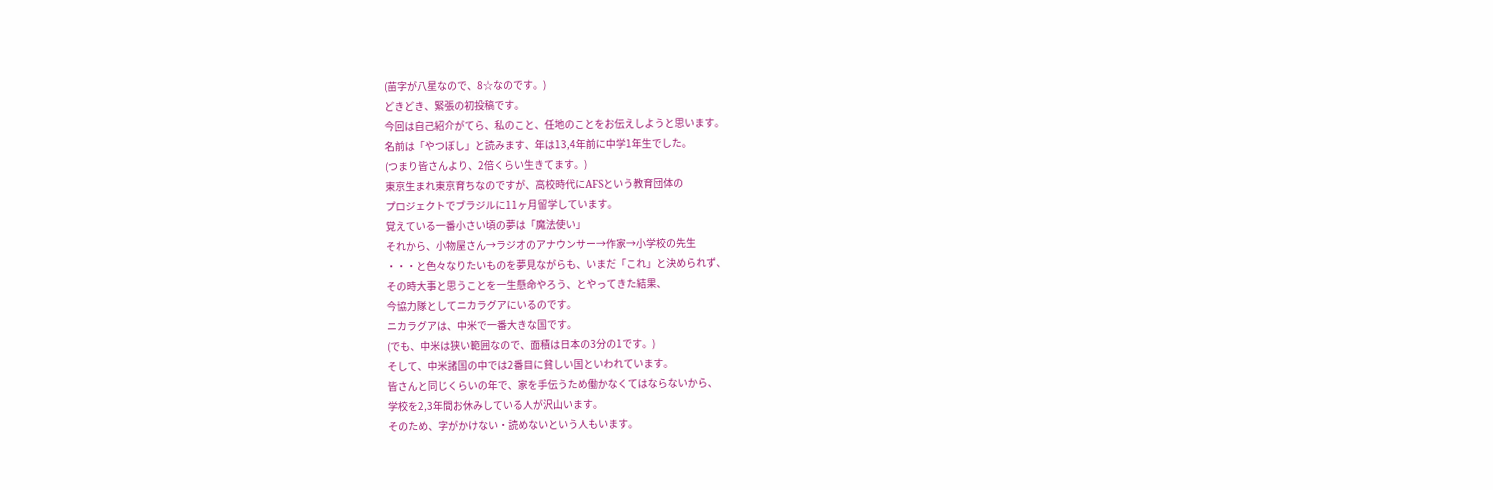(苗字が八星なので、8☆なのです。)
どきどき、緊張の初投稿です。
今回は自己紹介がてら、私のこと、任地のことをお伝えしようと思います。
名前は「やつぼし」と読みます、年は13,4年前に中学1年生でした。
(つまり皆さんより、2倍くらい生きてます。)
東京生まれ東京育ちなのですが、高校時代にAFSという教育団体の
プロジェクトでブラジルに11ヶ月留学しています。
覚えている一番小さい頃の夢は「魔法使い」
それから、小物屋さん→ラジオのアナウンサー→作家→小学校の先生
・・・と色々なりたいものを夢見ながらも、いまだ「これ」と決められず、
その時大事と思うことを一生懸命やろう、とやってきた結果、
今協力隊としてニカラグアにいるのです。
ニカラグアは、中米で一番大きな国です。
(でも、中米は狭い範囲なので、面積は日本の3分の1です。)
そして、中米諸国の中では2番目に貧しい国といわれています。
皆さんと同じくらいの年で、家を手伝うため働かなくてはならないから、
学校を2,3年間お休みしている人が沢山います。
そのため、字がかけない・読めないという人もいます。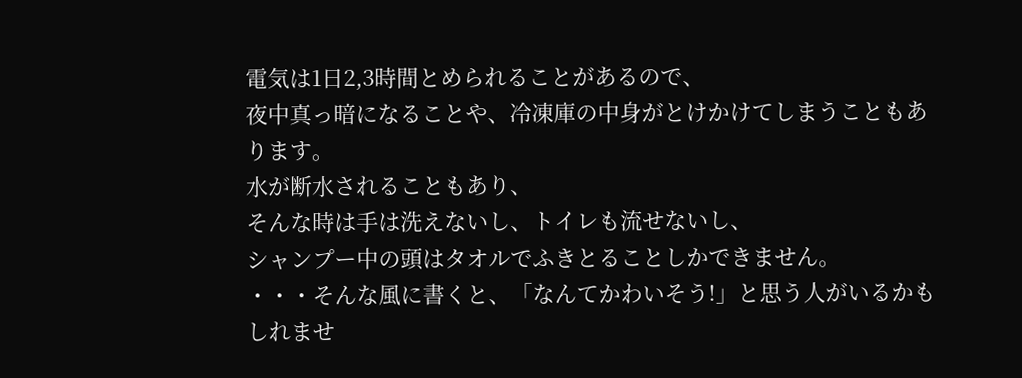電気は1日2,3時間とめられることがあるので、
夜中真っ暗になることや、冷凍庫の中身がとけかけてしまうこともあります。
水が断水されることもあり、
そんな時は手は洗えないし、トイレも流せないし、
シャンプー中の頭はタオルでふきとることしかできません。
・・・そんな風に書くと、「なんてかわいそう!」と思う人がいるかもしれませ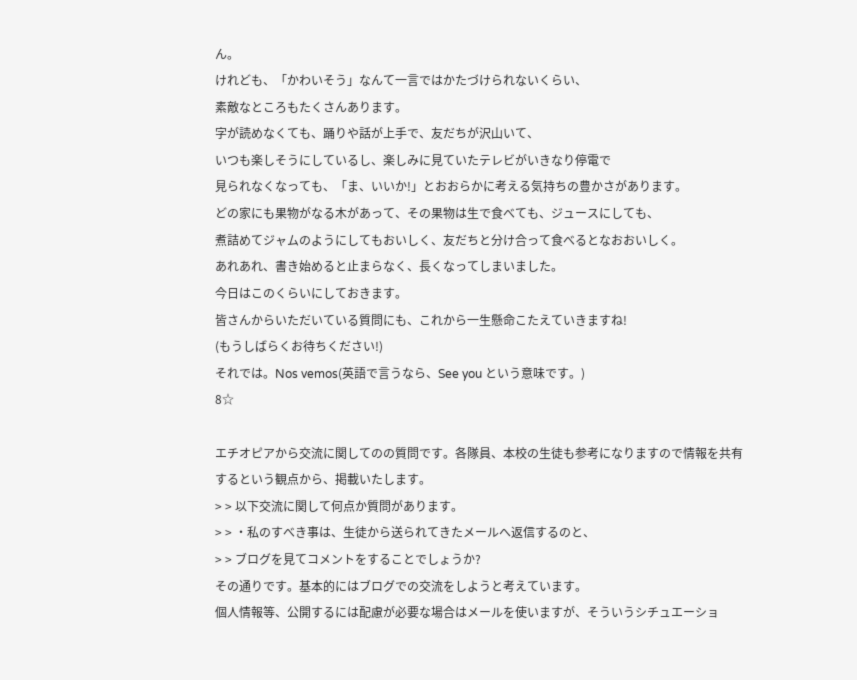ん。
けれども、「かわいそう」なんて一言ではかたづけられないくらい、
素敵なところもたくさんあります。
字が読めなくても、踊りや話が上手で、友だちが沢山いて、
いつも楽しそうにしているし、楽しみに見ていたテレビがいきなり停電で
見られなくなっても、「ま、いいか!」とおおらかに考える気持ちの豊かさがあります。
どの家にも果物がなる木があって、その果物は生で食べても、ジュースにしても、
煮詰めてジャムのようにしてもおいしく、友だちと分け合って食べるとなおおいしく。
あれあれ、書き始めると止まらなく、長くなってしまいました。
今日はこのくらいにしておきます。
皆さんからいただいている質問にも、これから一生懸命こたえていきますね!
(もうしばらくお待ちください!)
それでは。Nos vemos(英語で言うなら、See you という意味です。)
8☆

エチオピアから交流に関してのの質問です。各隊員、本校の生徒も参考になりますので情報を共有するという観点から、掲載いたします。
> > 以下交流に関して何点か質問があります。
> > ・私のすべき事は、生徒から送られてきたメールへ返信するのと、
> > ブログを見てコメントをすることでしょうか?
その通りです。基本的にはブログでの交流をしようと考えています。
個人情報等、公開するには配慮が必要な場合はメールを使いますが、そういうシチュエーショ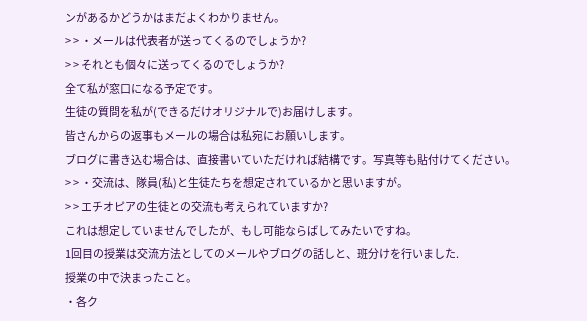ンがあるかどうかはまだよくわかりません。
> > ・メールは代表者が送ってくるのでしょうか?
> > それとも個々に送ってくるのでしょうか?
全て私が窓口になる予定です。
生徒の質問を私が(できるだけオリジナルで)お届けします。
皆さんからの返事もメールの場合は私宛にお願いします。
ブログに書き込む場合は、直接書いていただければ結構です。写真等も貼付けてください。
> > ・交流は、隊員(私)と生徒たちを想定されているかと思いますが。
> > エチオピアの生徒との交流も考えられていますか?
これは想定していませんでしたが、もし可能ならばしてみたいですね。
1回目の授業は交流方法としてのメールやブログの話しと、班分けを行いました.
授業の中で決まったこと。
・各ク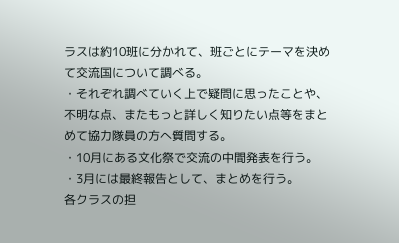ラスは約10班に分かれて、班ごとにテーマを決めて交流国について調べる。
・それぞれ調べていく上で疑問に思ったことや、不明な点、またもっと詳しく知りたい点等をまとめて協力隊員の方へ質問する。
・10月にある文化祭で交流の中間発表を行う。
・3月には最終報告として、まとめを行う。
各クラスの担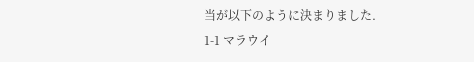当が以下のように決まりました.
1-1 マラウイ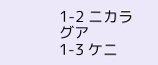1-2 ニカラグア
1-3 ケニ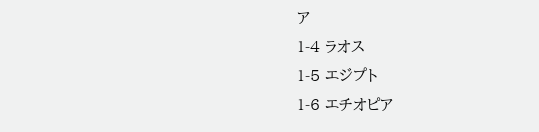ア
1-4 ラオス
1-5 エジプト
1-6 エチオピア